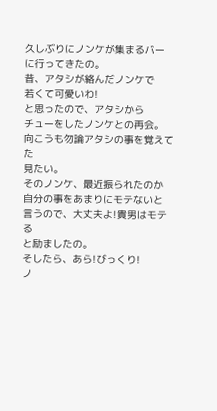久しぶりにノンケが集まるバー
に行ってきたの。
昔、アタシが絡んだノンケで
若くて可愛いわ!
と思ったので、アタシから
チューをしたノンケとの再会。
向こうも勿論アタシの事を覚えてた
見たい。
そのノンケ、最近振られたのか
自分の事をあまりにモテないと
言うので、大丈夫よ!貴男はモテる
と励ましたの。
そしたら、あら!びっくり!
ノ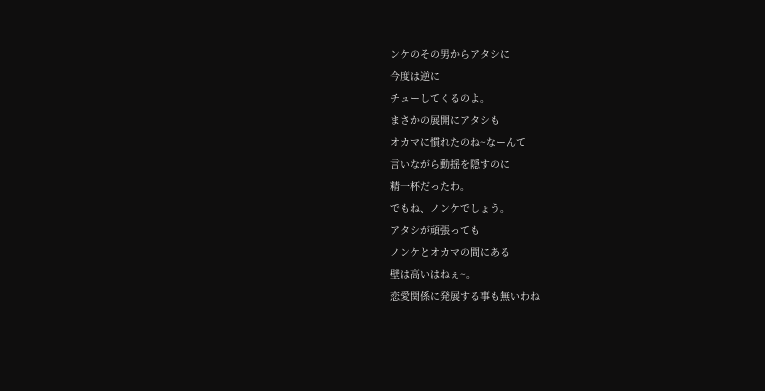ンケのその男からアタシに
今度は逆に
チューしてくるのよ。
まさかの展開にアタシも
オカマに慣れたのね~なーんて
言いながら動揺を隠すのに
精一杯だったわ。
でもね、ノンケでしょう。
アタシが頑張っても
ノンケとオカマの間にある
壁は高いはねぇ~。
恋愛関係に発展する事も無いわね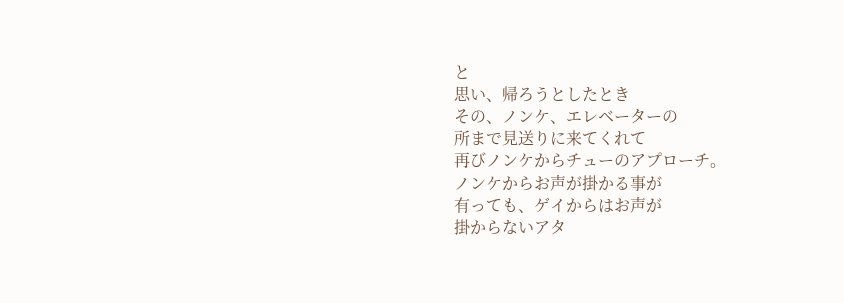と
思い、帰ろうとしたとき
その、ノンケ、エレベーターの
所まで見送りに来てくれて
再びノンケからチューのアプローチ。
ノンケからお声が掛かる事が
有っても、ゲイからはお声が
掛からないアタ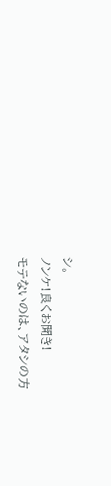シ。
ノンケ!良くお聞き!
モテないのは、アタシの方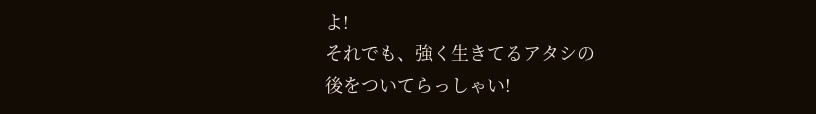よ!
それでも、強く生きてるアタシの
後をついてらっしゃい!